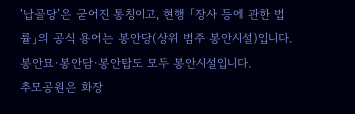‘납골당’은 굳어진 통칭이고, 현행 「장사 등에 관한 법률」의 공식 용어는 봉안당(상위 범주 봉안시설)입니다. 봉안묘·봉안담·봉안탑도 모두 봉안시설입니다.
추모공원은 화장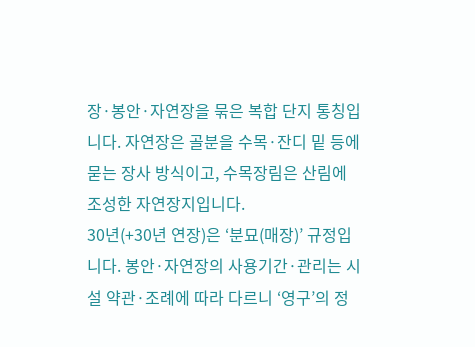장·봉안·자연장을 묶은 복합 단지 통칭입니다. 자연장은 골분을 수목·잔디 밑 등에 묻는 장사 방식이고, 수목장림은 산림에 조성한 자연장지입니다.
30년(+30년 연장)은 ‘분묘(매장)’ 규정입니다. 봉안·자연장의 사용기간·관리는 시설 약관·조례에 따라 다르니 ‘영구’의 정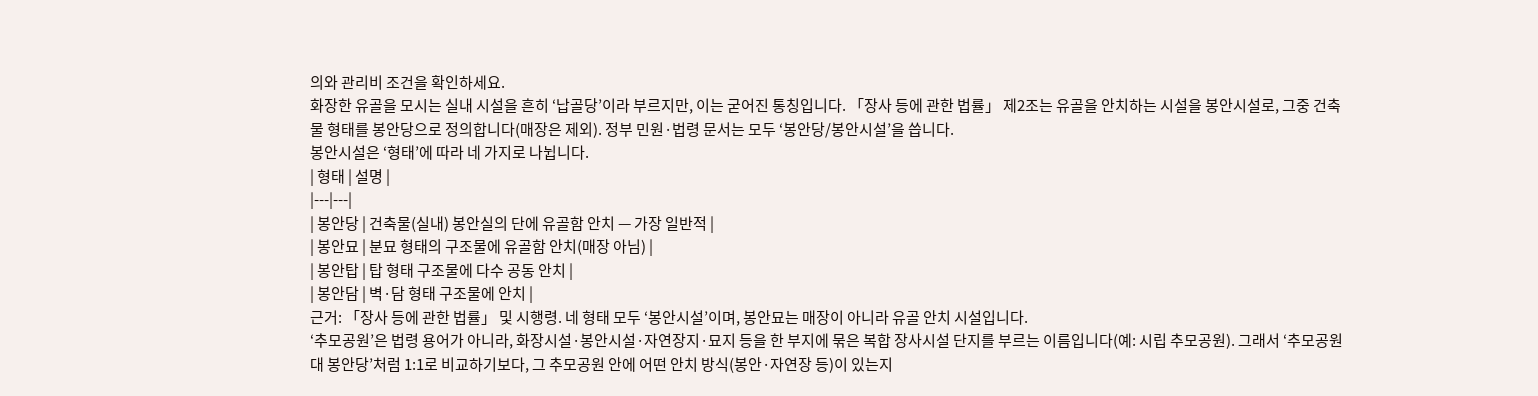의와 관리비 조건을 확인하세요.
화장한 유골을 모시는 실내 시설을 흔히 ‘납골당’이라 부르지만, 이는 굳어진 통칭입니다. 「장사 등에 관한 법률」 제2조는 유골을 안치하는 시설을 봉안시설로, 그중 건축물 형태를 봉안당으로 정의합니다(매장은 제외). 정부 민원·법령 문서는 모두 ‘봉안당/봉안시설’을 씁니다.
봉안시설은 ‘형태’에 따라 네 가지로 나뉩니다.
| 형태 | 설명 |
|---|---|
| 봉안당 | 건축물(실내) 봉안실의 단에 유골함 안치 — 가장 일반적 |
| 봉안묘 | 분묘 형태의 구조물에 유골함 안치(매장 아님) |
| 봉안탑 | 탑 형태 구조물에 다수 공동 안치 |
| 봉안담 | 벽·담 형태 구조물에 안치 |
근거: 「장사 등에 관한 법률」 및 시행령. 네 형태 모두 ‘봉안시설’이며, 봉안묘는 매장이 아니라 유골 안치 시설입니다.
‘추모공원’은 법령 용어가 아니라, 화장시설·봉안시설·자연장지·묘지 등을 한 부지에 묶은 복합 장사시설 단지를 부르는 이름입니다(예: 시립 추모공원). 그래서 ‘추모공원 대 봉안당’처럼 1:1로 비교하기보다, 그 추모공원 안에 어떤 안치 방식(봉안·자연장 등)이 있는지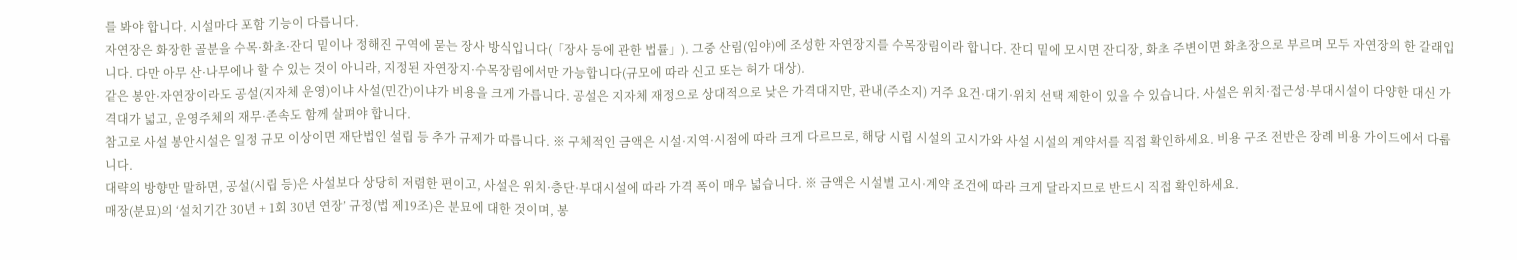를 봐야 합니다. 시설마다 포함 기능이 다릅니다.
자연장은 화장한 골분을 수목·화초·잔디 밑이나 정해진 구역에 묻는 장사 방식입니다(「장사 등에 관한 법률」). 그중 산림(임야)에 조성한 자연장지를 수목장림이라 합니다. 잔디 밑에 모시면 잔디장, 화초 주변이면 화초장으로 부르며 모두 자연장의 한 갈래입니다. 다만 아무 산·나무에나 할 수 있는 것이 아니라, 지정된 자연장지·수목장림에서만 가능합니다(규모에 따라 신고 또는 허가 대상).
같은 봉안·자연장이라도 공설(지자체 운영)이냐 사설(민간)이냐가 비용을 크게 가릅니다. 공설은 지자체 재정으로 상대적으로 낮은 가격대지만, 관내(주소지) 거주 요건·대기·위치 선택 제한이 있을 수 있습니다. 사설은 위치·접근성·부대시설이 다양한 대신 가격대가 넓고, 운영주체의 재무·존속도 함께 살펴야 합니다.
참고로 사설 봉안시설은 일정 규모 이상이면 재단법인 설립 등 추가 규제가 따릅니다. ※ 구체적인 금액은 시설·지역·시점에 따라 크게 다르므로, 해당 시립 시설의 고시가와 사설 시설의 계약서를 직접 확인하세요. 비용 구조 전반은 장례 비용 가이드에서 다룹니다.
대략의 방향만 말하면, 공설(시립 등)은 사설보다 상당히 저렴한 편이고, 사설은 위치·층단·부대시설에 따라 가격 폭이 매우 넓습니다. ※ 금액은 시설별 고시·계약 조건에 따라 크게 달라지므로 반드시 직접 확인하세요.
매장(분묘)의 ‘설치기간 30년 + 1회 30년 연장’ 규정(법 제19조)은 분묘에 대한 것이며, 봉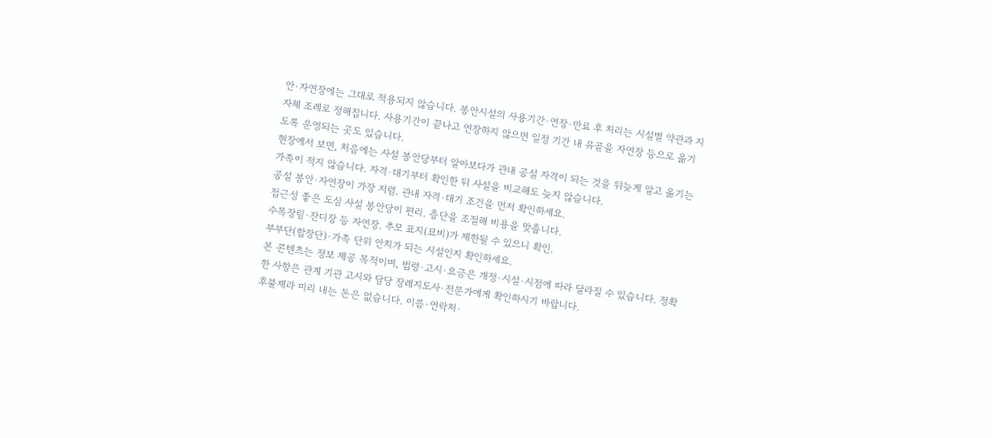안·자연장에는 그대로 적용되지 않습니다. 봉안시설의 사용기간·연장·만료 후 처리는 시설별 약관과 지자체 조례로 정해집니다. 사용기간이 끝나고 연장하지 않으면 일정 기간 내 유골을 자연장 등으로 옮기도록 운영되는 곳도 있습니다.
현장에서 보면, 처음에는 사설 봉안당부터 알아보다가 관내 공설 자격이 되는 것을 뒤늦게 알고 옮기는 가족이 적지 않습니다. 자격·대기부터 확인한 뒤 사설을 비교해도 늦지 않습니다.
공설 봉안·자연장이 가장 저렴. 관내 자격·대기 조건을 먼저 확인하세요.
접근성 좋은 도심 사설 봉안당이 편리. 층단을 조절해 비용을 맞춥니다.
수목장림·잔디장 등 자연장. 추모 표지(묘비)가 제한될 수 있으니 확인.
부부단(합장단)·가족 단위 안치가 되는 시설인지 확인하세요.
본 콘텐츠는 정보 제공 목적이며, 법령·고시·요금은 개정·시설·시점에 따라 달라질 수 있습니다. 정확한 사항은 관계 기관 고시와 담당 장례지도사·전문가에게 확인하시기 바랍니다.
후불제라 미리 내는 돈은 없습니다. 이름·연락처·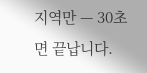지역만 — 30초면 끝납니다.